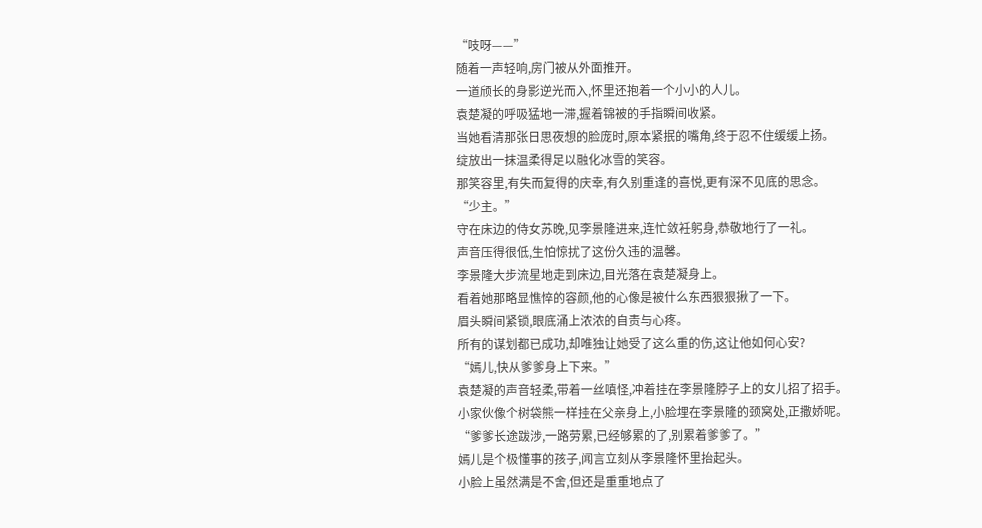“吱呀——”
随着一声轻响,房门被从外面推开。
一道颀长的身影逆光而入,怀里还抱着一个小小的人儿。
袁楚凝的呼吸猛地一滞,握着锦被的手指瞬间收紧。
当她看清那张日思夜想的脸庞时,原本紧抿的嘴角,终于忍不住缓缓上扬。
绽放出一抹温柔得足以融化冰雪的笑容。
那笑容里,有失而复得的庆幸,有久别重逢的喜悦,更有深不见底的思念。
“少主。”
守在床边的侍女苏晚,见李景隆进来,连忙敛衽躬身,恭敬地行了一礼。
声音压得很低,生怕惊扰了这份久违的温馨。
李景隆大步流星地走到床边,目光落在袁楚凝身上。
看着她那略显憔悴的容颜,他的心像是被什么东西狠狠揪了一下。
眉头瞬间紧锁,眼底涌上浓浓的自责与心疼。
所有的谋划都已成功,却唯独让她受了这么重的伤,这让他如何心安?
“嫣儿,快从爹爹身上下来。”
袁楚凝的声音轻柔,带着一丝嗔怪,冲着挂在李景隆脖子上的女儿招了招手。
小家伙像个树袋熊一样挂在父亲身上,小脸埋在李景隆的颈窝处,正撒娇呢。
“爹爹长途跋涉,一路劳累,已经够累的了,别累着爹爹了。”
嫣儿是个极懂事的孩子,闻言立刻从李景隆怀里抬起头。
小脸上虽然满是不舍,但还是重重地点了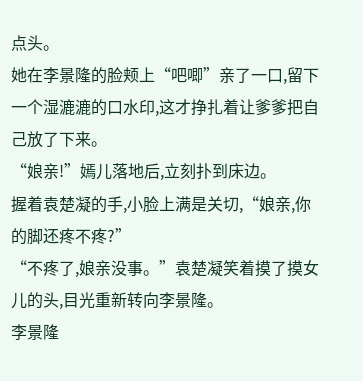点头。
她在李景隆的脸颊上“吧唧”亲了一口,留下一个湿漉漉的口水印,这才挣扎着让爹爹把自己放了下来。
“娘亲!”嫣儿落地后,立刻扑到床边。
握着袁楚凝的手,小脸上满是关切,“娘亲,你的脚还疼不疼?”
“不疼了,娘亲没事。”袁楚凝笑着摸了摸女儿的头,目光重新转向李景隆。
李景隆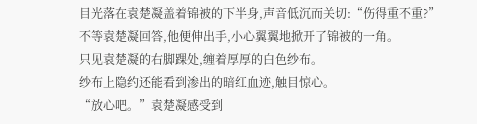目光落在袁楚凝盖着锦被的下半身,声音低沉而关切:“伤得重不重?”
不等袁楚凝回答,他便伸出手,小心翼翼地掀开了锦被的一角。
只见袁楚凝的右脚踝处,缠着厚厚的白色纱布。
纱布上隐约还能看到渗出的暗红血迹,触目惊心。
“放心吧。”袁楚凝感受到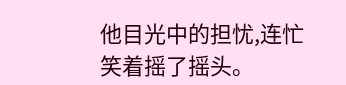他目光中的担忧,连忙笑着摇了摇头。